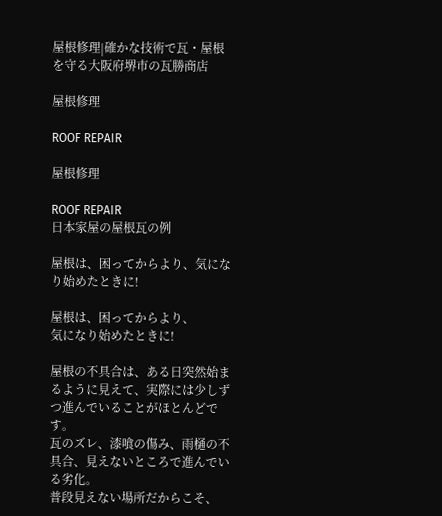屋根修理|確かな技術で瓦・屋根を守る大阪府堺市の瓦勝商店

屋根修理

ROOF REPAIR

屋根修理

ROOF REPAIR
日本家屋の屋根瓦の例

屋根は、困ってからより、気になり始めたときに!

屋根は、困ってからより、
気になり始めたときに!

屋根の不具合は、ある日突然始まるように見えて、実際には少しずつ進んでいることがほとんどです。
瓦のズレ、漆喰の傷み、雨樋の不具合、見えないところで進んでいる劣化。
普段見えない場所だからこそ、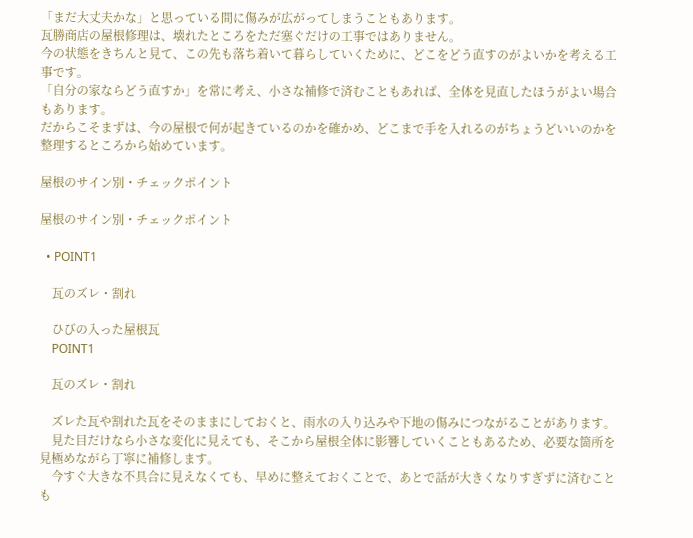「まだ大丈夫かな」と思っている間に傷みが広がってしまうこともあります。
瓦勝商店の屋根修理は、壊れたところをただ塞ぐだけの工事ではありません。
今の状態をきちんと見て、この先も落ち着いて暮らしていくために、どこをどう直すのがよいかを考える工事です。
「自分の家ならどう直すか」を常に考え、小さな補修で済むこともあれば、全体を見直したほうがよい場合もあります。
だからこそまずは、今の屋根で何が起きているのかを確かめ、どこまで手を入れるのがちょうどいいのかを整理するところから始めています。

屋根のサイン別・チェックポイント

屋根のサイン別・チェックポイント

  • POINT1

    瓦のズレ・割れ

    ひびの入った屋根瓦
    POINT1

    瓦のズレ・割れ

    ズレた瓦や割れた瓦をそのままにしておくと、雨水の入り込みや下地の傷みにつながることがあります。
    見た目だけなら小さな変化に見えても、そこから屋根全体に影響していくこともあるため、必要な箇所を見極めながら丁寧に補修します。
    今すぐ大きな不具合に見えなくても、早めに整えておくことで、あとで話が大きくなりすぎずに済むことも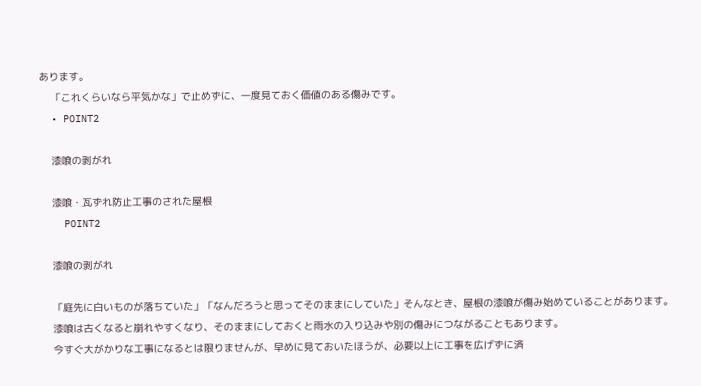あります。
    「これくらいなら平気かな」で止めずに、一度見ておく価値のある傷みです。
  • POINT2

    漆喰の剥がれ

    漆喰・瓦ずれ防止工事のされた屋根
    POINT2

    漆喰の剥がれ

    「庭先に白いものが落ちていた」「なんだろうと思ってそのままにしていた」そんなとき、屋根の漆喰が傷み始めていることがあります。
    漆喰は古くなると崩れやすくなり、そのままにしておくと雨水の入り込みや別の傷みにつながることもあります。
    今すぐ大がかりな工事になるとは限りませんが、早めに見ておいたほうが、必要以上に工事を広げずに済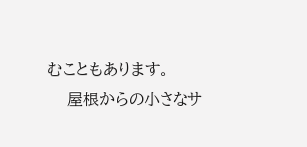むこともあります。
    屋根からの小さなサ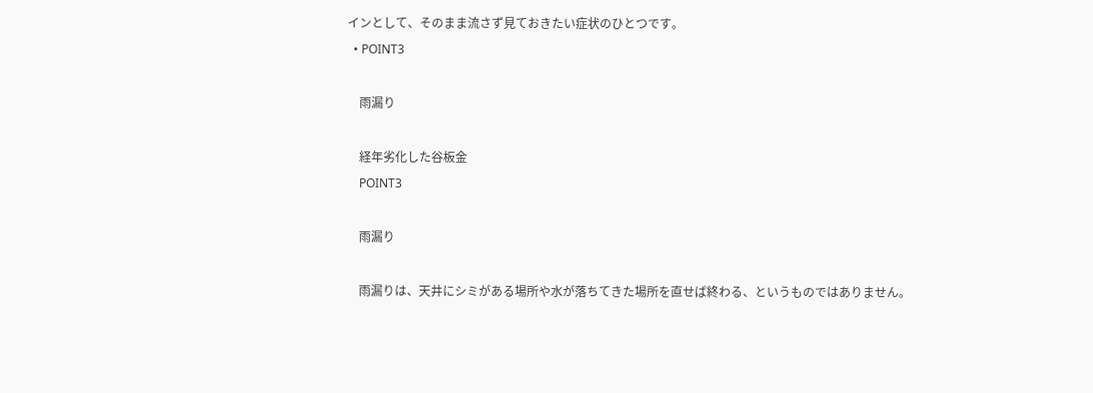インとして、そのまま流さず見ておきたい症状のひとつです。
  • POINT3

    雨漏り

    経年劣化した谷板金
    POINT3

    雨漏り

    雨漏りは、天井にシミがある場所や水が落ちてきた場所を直せば終わる、というものではありません。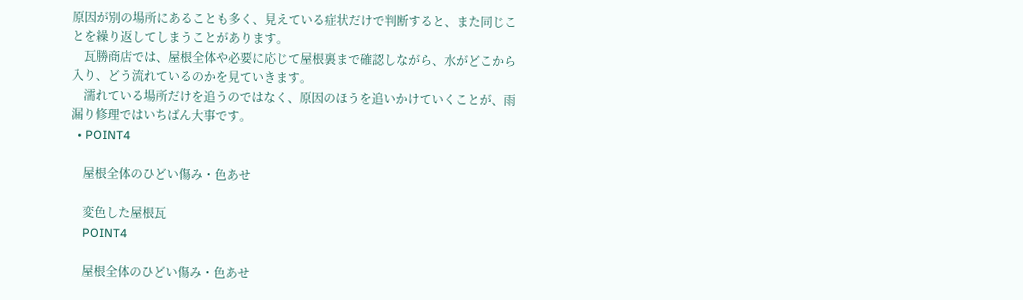原因が別の場所にあることも多く、見えている症状だけで判断すると、また同じことを繰り返してしまうことがあります。
    瓦勝商店では、屋根全体や必要に応じて屋根裏まで確認しながら、水がどこから入り、どう流れているのかを見ていきます。
    濡れている場所だけを追うのではなく、原因のほうを追いかけていくことが、雨漏り修理ではいちばん大事です。
  • POINT4

    屋根全体のひどい傷み・色あせ

    変色した屋根瓦
    POINT4

    屋根全体のひどい傷み・色あせ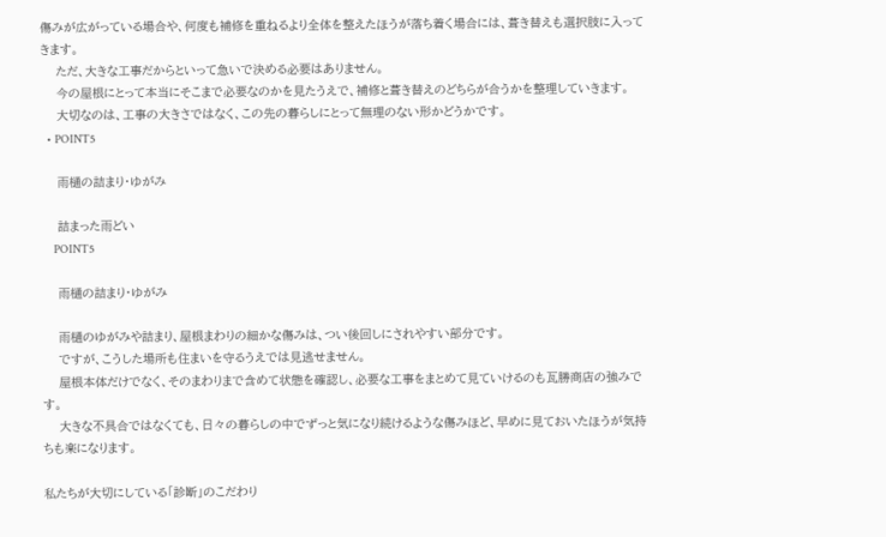傷みが広がっている場合や、何度も補修を重ねるより全体を整えたほうが落ち着く場合には、葺き替えも選択肢に入ってきます。
    ただ、大きな工事だからといって急いで決める必要はありません。
    今の屋根にとって本当にそこまで必要なのかを見たうえで、補修と葺き替えのどちらが合うかを整理していきます。
    大切なのは、工事の大きさではなく、この先の暮らしにとって無理のない形かどうかです。
  • POINT5

    雨樋の詰まり・ゆがみ

    詰まった雨どい
    POINT5

    雨樋の詰まり・ゆがみ

    雨樋のゆがみや詰まり、屋根まわりの細かな傷みは、つい後回しにされやすい部分です。
    ですが、こうした場所も住まいを守るうえでは見逃せません。
    屋根本体だけでなく、そのまわりまで含めて状態を確認し、必要な工事をまとめて見ていけるのも瓦勝商店の強みです。
    大きな不具合ではなくても、日々の暮らしの中でずっと気になり続けるような傷みほど、早めに見ておいたほうが気持ちも楽になります。

私たちが大切にしている「診断」のこだわり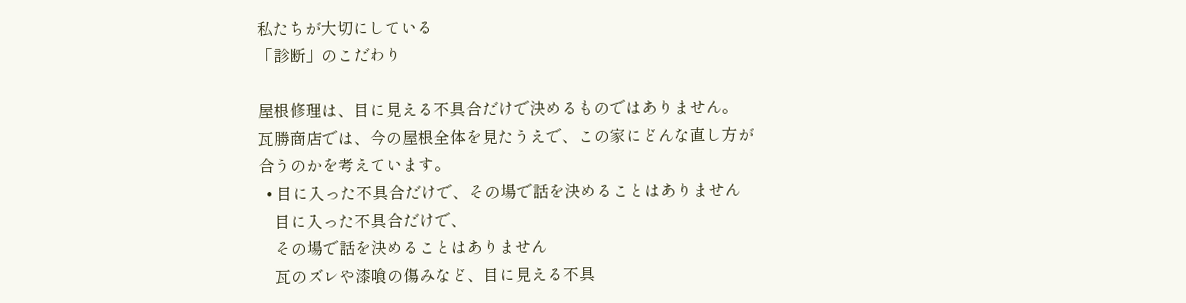私たちが大切にしている
「診断」のこだわり

屋根修理は、目に見える不具合だけで決めるものではありません。
瓦勝商店では、今の屋根全体を見たうえで、この家にどんな直し方が合うのかを考えています。
  • 目に入った不具合だけで、その場で話を決めることはありません
    目に入った不具合だけで、
    その場で話を決めることはありません
    瓦のズレや漆喰の傷みなど、目に見える不具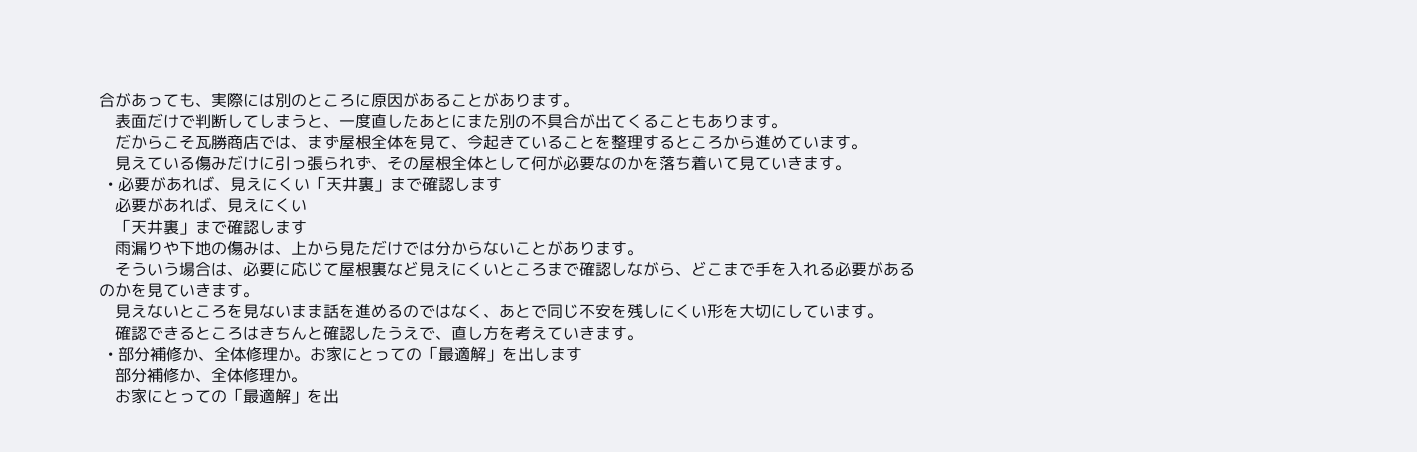合があっても、実際には別のところに原因があることがあります。
    表面だけで判断してしまうと、一度直したあとにまた別の不具合が出てくることもあります。
    だからこそ瓦勝商店では、まず屋根全体を見て、今起きていることを整理するところから進めています。
    見えている傷みだけに引っ張られず、その屋根全体として何が必要なのかを落ち着いて見ていきます。
  • 必要があれば、見えにくい「天井裏」まで確認します
    必要があれば、見えにくい
    「天井裏」まで確認します
    雨漏りや下地の傷みは、上から見ただけでは分からないことがあります。
    そういう場合は、必要に応じて屋根裏など見えにくいところまで確認しながら、どこまで手を入れる必要があるのかを見ていきます。
    見えないところを見ないまま話を進めるのではなく、あとで同じ不安を残しにくい形を大切にしています。
    確認できるところはきちんと確認したうえで、直し方を考えていきます。
  • 部分補修か、全体修理か。お家にとっての「最適解」を出します
    部分補修か、全体修理か。
    お家にとっての「最適解」を出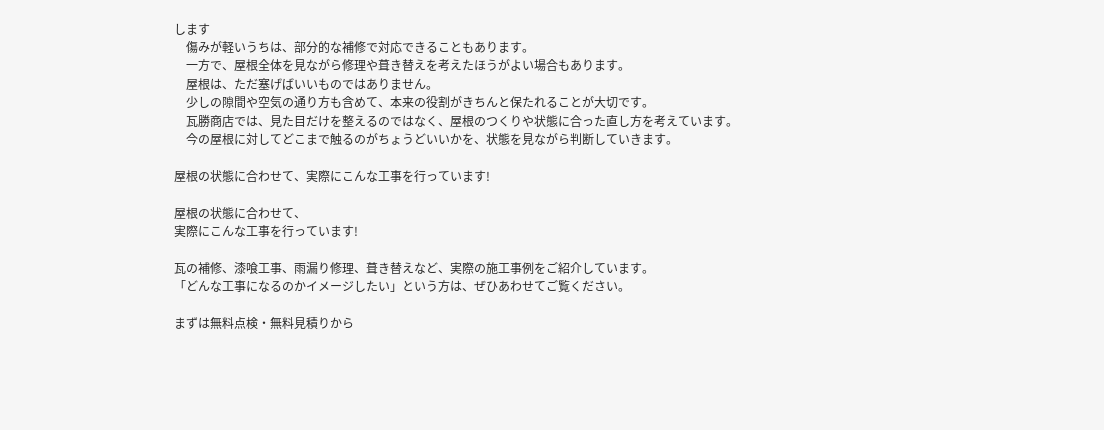します
    傷みが軽いうちは、部分的な補修で対応できることもあります。
    一方で、屋根全体を見ながら修理や葺き替えを考えたほうがよい場合もあります。
    屋根は、ただ塞げばいいものではありません。
    少しの隙間や空気の通り方も含めて、本来の役割がきちんと保たれることが大切です。
    瓦勝商店では、見た目だけを整えるのではなく、屋根のつくりや状態に合った直し方を考えています。
    今の屋根に対してどこまで触るのがちょうどいいかを、状態を見ながら判断していきます。

屋根の状態に合わせて、実際にこんな工事を行っています!

屋根の状態に合わせて、
実際にこんな工事を行っています!

瓦の補修、漆喰工事、雨漏り修理、葺き替えなど、実際の施工事例をご紹介しています。
「どんな工事になるのかイメージしたい」という方は、ぜひあわせてご覧ください。

まずは無料点検・無料見積りから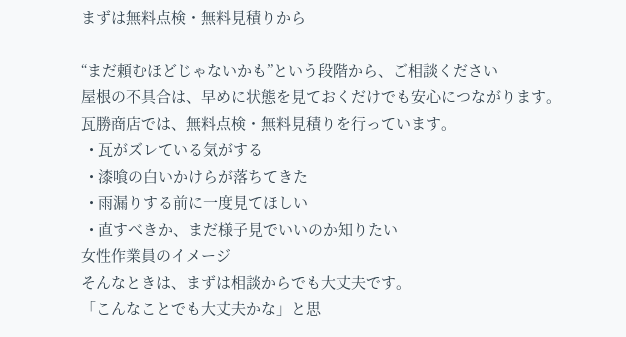まずは無料点検・無料見積りから

“まだ頼むほどじゃないかも”という段階から、ご相談ください
屋根の不具合は、早めに状態を見ておくだけでも安心につながります。
瓦勝商店では、無料点検・無料見積りを行っています。
  • 瓦がズレている気がする
  • 漆喰の白いかけらが落ちてきた
  • 雨漏りする前に一度見てほしい
  • 直すべきか、まだ様子見でいいのか知りたい
女性作業員のイメージ
そんなときは、まずは相談からでも大丈夫です。
「こんなことでも大丈夫かな」と思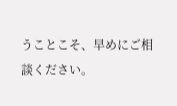うことこそ、早めにご相談ください。